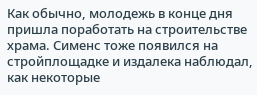Как обычно, молодежь в конце дня пришла поработать на строительстве храма. Сименс тоже появился на стройплощадке и издалека наблюдал, как некоторые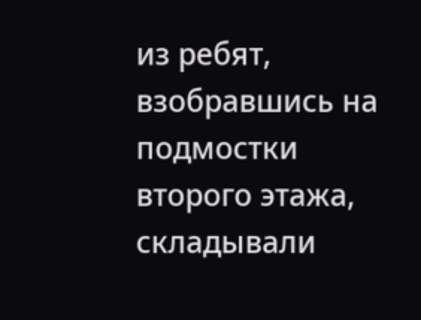из ребят, взобравшись на подмостки второго этажа, складывали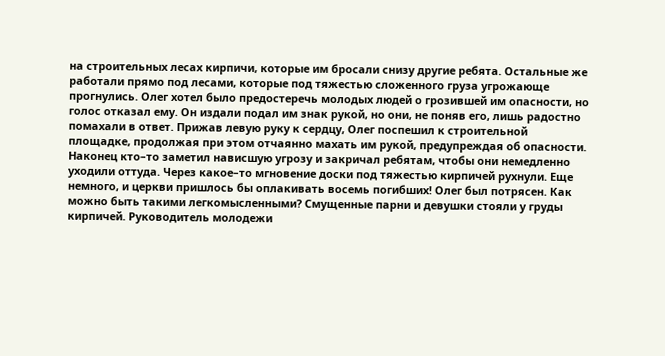на строительных лесах кирпичи, которые им бросали снизу другие ребята. Остальные же работали прямо под лесами, которые под тяжестью сложенного груза угрожающе прогнулись. Олег хотел было предостеречь молодых людей о грозившей им опасности, но голос отказал ему. Он издали подал им знак рукой, но они, не поняв его, лишь радостно помахали в ответ. Прижав левую руку к сердцу, Олег поспешил к строительной площадке, продолжая при этом отчаянно махать им рукой, предупреждая об опасности. Наконец кто–то заметил нависшую угрозу и закричал ребятам, чтобы они немедленно уходили оттуда. Через какое–то мгновение доски под тяжестью кирпичей рухнули. Еще немного, и церкви пришлось бы оплакивать восемь погибших! Олег был потрясен. Как можно быть такими легкомысленными? Смущенные парни и девушки стояли у груды кирпичей. Руководитель молодежи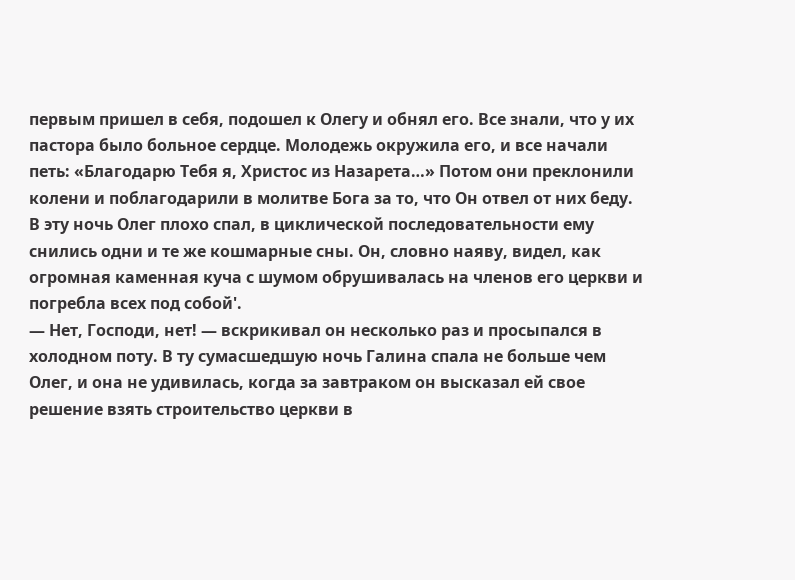первым пришел в себя, подошел к Олегу и обнял его. Все знали, что у их пастора было больное сердце. Молодежь окружила его, и все начали петь: «Благодарю Тебя я, Христос из Назарета…» Потом они преклонили колени и поблагодарили в молитве Бога за то, что Он отвел от них беду.
В эту ночь Олег плохо спал, в циклической последовательности ему снились одни и те же кошмарные сны. Он, словно наяву, видел, как огромная каменная куча с шумом обрушивалась на членов его церкви и погребла всех под собой'.
— Нет, Господи, нет! — вскрикивал он несколько раз и просыпался в холодном поту. В ту сумасшедшую ночь Галина спала не больше чем Олег, и она не удивилась, когда за завтраком он высказал ей свое решение взять строительство церкви в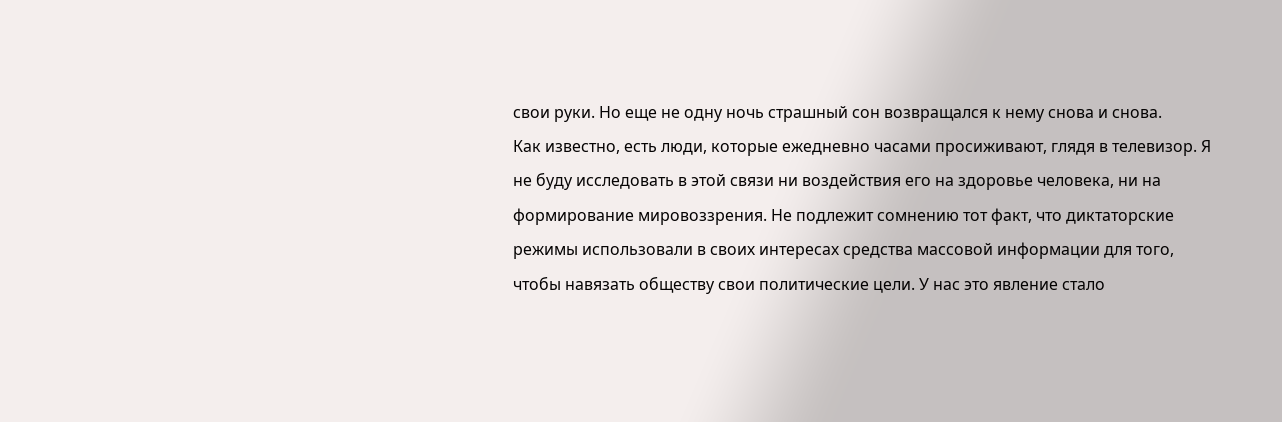свои руки. Но еще не одну ночь страшный сон возвращался к нему снова и снова.
Как известно, есть люди, которые ежедневно часами просиживают, глядя в телевизор. Я не буду исследовать в этой связи ни воздействия его на здоровье человека, ни на формирование мировоззрения. Не подлежит сомнению тот факт, что диктаторские режимы использовали в своих интересах средства массовой информации для того, чтобы навязать обществу свои политические цели. У нас это явление стало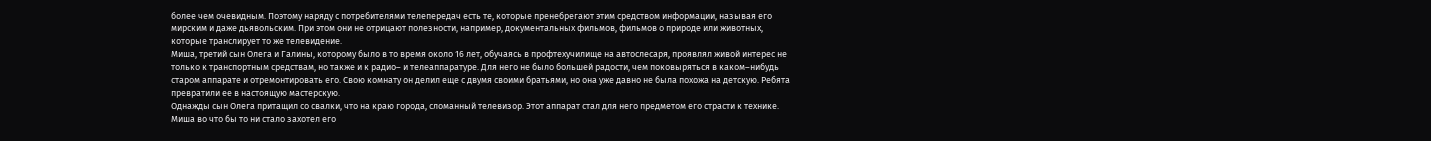более чем очевидным. Поэтому наряду с потребителями телепередач есть те, которые пренебрегают этим средством информации, называя его мирским и даже дьявольским. При этом они не отрицают полезности, например, документальных фильмов, фильмов о природе или животных, которые транслирует то же телевидение.
Миша, третий сын Олега и Галины, которому было в то время около 16 лет, обучаясь в профтехучилище на автослесаря, проявлял живой интерес не только к транспортным средствам, но также и к радио– и телеаппаратуре. Для него не было большей радости, чем поковыряться в каком–нибудь старом аппарате и отремонтировать его. Свою комнату он делил еще с двумя своими братьями, но она уже давно не была похожа на детскую. Ребята превратили ее в настоящую мастерскую.
Однажды сын Олега притащил со свалки, что на краю города, сломанный телевизор. Этот аппарат стал для него предметом его страсти к технике. Миша во что бы то ни стало захотел его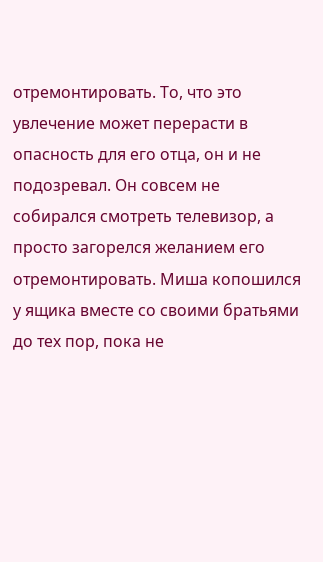отремонтировать. То, что это увлечение может перерасти в опасность для его отца, он и не подозревал. Он совсем не собирался смотреть телевизор, а просто загорелся желанием его отремонтировать. Миша копошился у ящика вместе со своими братьями до тех пор, пока не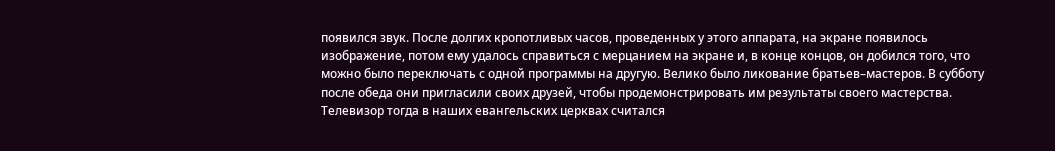появился звук. После долгих кропотливых часов, проведенных у этого аппарата, на экране появилось изображение, потом ему удалось справиться с мерцанием на экране и, в конце концов, он добился того, что можно было переключать с одной программы на другую. Велико было ликование братьев–мастеров. В субботу после обеда они пригласили своих друзей, чтобы продемонстрировать им результаты своего мастерства.
Телевизор тогда в наших евангельских церквах считался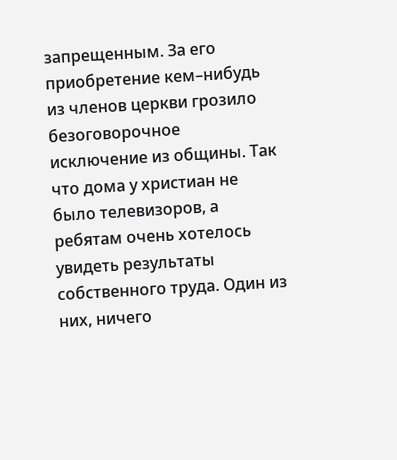запрещенным. За его приобретение кем–нибудь из членов церкви грозило безоговорочное исключение из общины. Так что дома у христиан не было телевизоров, а ребятам очень хотелось увидеть результаты собственного труда. Один из них, ничего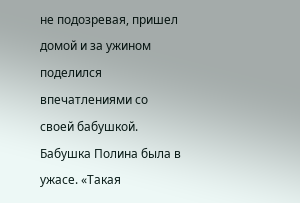не подозревая, пришел домой и за ужином поделился впечатлениями со своей бабушкой. Бабушка Полина была в ужасе. «Такая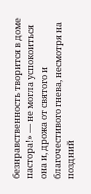безнравственность творится в доме пастора!» — не могла успокоиться она и, дрожа от святого и благочестивого гнева, несмотря на поздний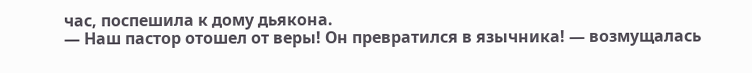час, поспешила к дому дьякона.
— Наш пастор отошел от веры! Он превратился в язычника! — возмущалась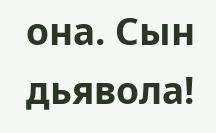она. Сын дьявола!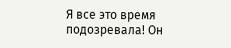Я все это время подозревала! Он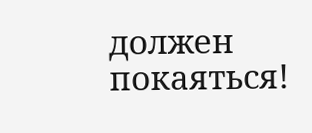должен покаяться!